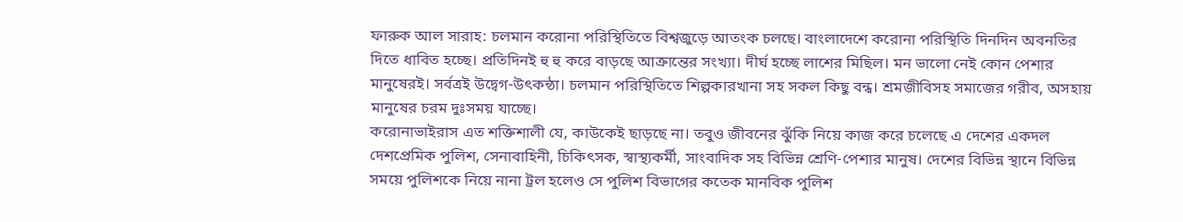ফারুক আল সারাহ: চলমান করোনা পরিস্থিতিতে বিশ্বজুড়ে আতংক চলছে। বাংলাদেশে করোনা পরিস্থিতি দিনদিন অবনতির দিতে ধাবিত হচ্ছে। প্রতিদিনই হু হু করে বাড়ছে আক্রান্তের সংখ্যা। দীর্ঘ হচ্ছে লাশের মিছিল। মন ভালো নেই কোন পেশার মানুষেরই। সর্বত্রই উদ্বেগ-উৎকন্ঠা। চলমান পরিস্থিতিতে শিল্পকারখানা সহ সকল কিছু বন্ধ। শ্রমজীবিসহ সমাজের গরীব, অসহায় মানুষের চরম দুঃসময় যাচ্ছে।
করোনাভাইরাস এত শক্তিশালী যে, কাউকেই ছাড়ছে না। তবুও জীবনের ঝুঁকি নিয়ে কাজ করে চলেছে এ দেশের একদল দেশপ্রেমিক পুলিশ, সেনাবাহিনী, চিকিৎসক, স্বাস্থ্যকর্মী, সাংবাদিক সহ বিভিন্ন শ্রেণি-পেশার মানুষ। দেশের বিভিন্ন স্থানে বিভিন্ন সময়ে পুলিশকে নিয়ে নানা ট্রল হলেও সে পুলিশ বিভাগের কতেক মানবিক পুলিশ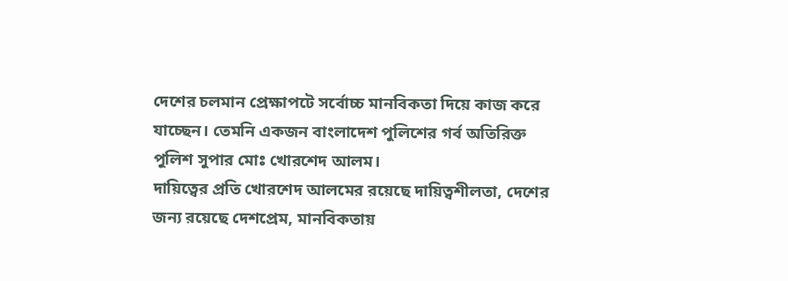দেশের চলমান প্রেক্ষাপটে সর্বোচ্চ মানবিকতা দিয়ে কাজ করে যাচ্ছেন। তেমনি একজন বাংলাদেশ পুলিশের গর্ব অতিরিক্ত পুলিশ সুপার মোঃ খোরশেদ আলম।
দায়িত্বের প্রতি খোরশেদ আলমের রয়েছে দায়িত্বশীলতা, দেশের জন্য রয়েছে দেশপ্রেম, মানবিকতায়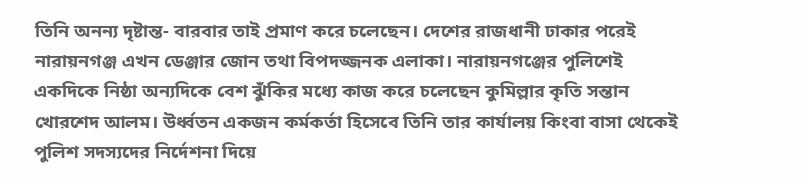তিনি অনন্য দৃষ্টান্ত- বারবার তাই প্রমাণ করে চলেছেন। দেশের রাজধানী ঢাকার পরেই নারায়নগঞ্জ এখন ডেঞ্জার জোন তথা বিপদজ্জনক এলাকা। নারায়নগঞ্জের পুলিশেই একদিকে নিষ্ঠা অন্যদিকে বেশ ঝুঁকির মধ্যে কাজ করে চলেছেন কুমিল্লার কৃতি সন্তান খোরশেদ আলম। উর্ধ্বতন একজন কর্মকর্তা হিসেবে তিনি তার কার্যালয় কিংবা বাসা থেকেই পুলিশ সদস্যদের নির্দেশনা দিয়ে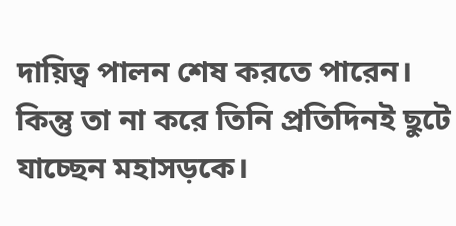দায়িত্ব পালন শেষ করতে পারেন। কিন্তু তা না করে তিনি প্রতিদিনই ছুটে যাচ্ছেন মহাসড়কে।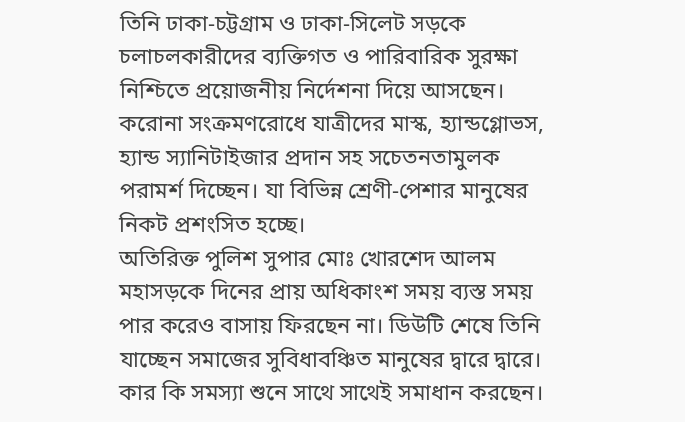তিনি ঢাকা-চট্টগ্রাম ও ঢাকা-সিলেট সড়কে চলাচলকারীদের ব্যক্তিগত ও পারিবারিক সুরক্ষা নিশ্চিতে প্রয়োজনীয় নির্দেশনা দিয়ে আসছেন। করোনা সংক্রমণরোধে যাত্রীদের মাস্ক, হ্যান্ডগ্লোভস, হ্যান্ড স্যানিটাইজার প্রদান সহ সচেতনতামুলক পরামর্শ দিচ্ছেন। যা বিভিন্ন শ্রেণী-পেশার মানুষের নিকট প্রশংসিত হচ্ছে।
অতিরিক্ত পুলিশ সুপার মোঃ খোরশেদ আলম মহাসড়কে দিনের প্রায় অধিকাংশ সময় ব্যস্ত সময় পার করেও বাসায় ফিরছেন না। ডিউটি শেষে তিনি যাচ্ছেন সমাজের সুবিধাবঞ্চিত মানুষের দ্বারে দ্বারে। কার কি সমস্যা শুনে সাথে সাথেই সমাধান করছেন।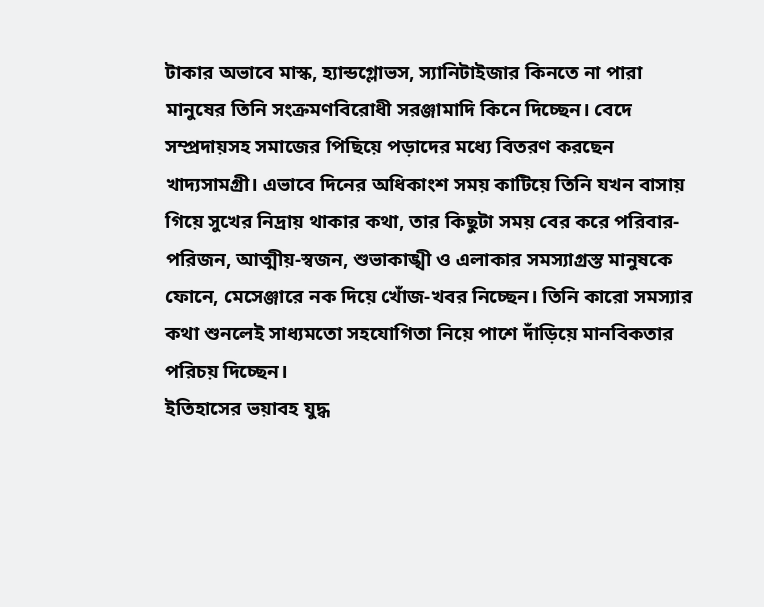টাকার অভাবে মাস্ক, হ্যান্ডগ্লোভস, স্যানিটাইজার কিনতে না পারা মানুষের তিনি সংক্রমণবিরোধী সরঞ্জামাদি কিনে দিচ্ছেন। বেদে সম্প্রদায়সহ সমাজের পিছিয়ে পড়াদের মধ্যে বিতরণ করছেন খাদ্যসামগ্রী। এভাবে দিনের অধিকাংশ সময় কাটিয়ে তিনি যখন বাসায় গিয়ে সুখের নিদ্রায় থাকার কথা, তার কিছুটা সময় বের করে পরিবার-পরিজন, আত্মীয়-স্বজন, শুভাকাঙ্খী ও এলাকার সমস্যাগ্রস্ত মানুষকে ফোনে, মেসেঞ্জারে নক দিয়ে খোঁজ-খবর নিচ্ছেন। তিনি কারো সমস্যার কথা শুনলেই সাধ্যমতো সহযোগিতা নিয়ে পাশে দাঁড়িয়ে মানবিকতার পরিচয় দিচ্ছেন।
ইতিহাসের ভয়াবহ যুদ্ধ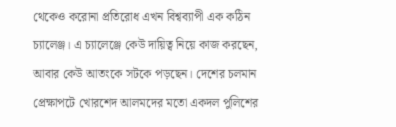থেকেও করোনা প্রতিরোধ এখন বিশ্বব্যাপী এক কঠিন চ্যালেঞ্জ। এ চ্যালেঞ্জে কেউ দায়িত্ব নিয়ে কাজ করছেন, আবার কেউ আতংকে সটকে পড়ছেন। দেশের চলমান প্রেক্ষাপটে খোরশেদ আলমদের মতো একদল পুলিশের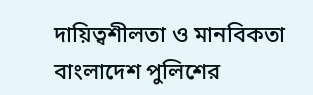দায়িত্বশীলতা ও মানবিকতা বাংলাদেশ পুলিশের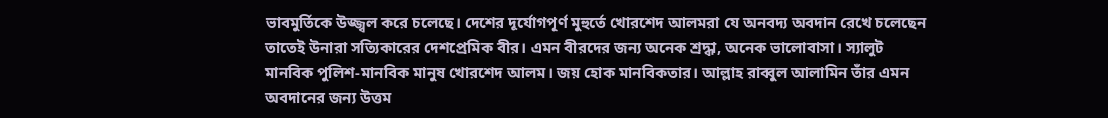ভাবমুর্তিকে উজ্জ্বল করে চলেছে। দেশের দূর্যোগপূর্ণ মুহুর্তে খোরশেদ আলমরা যে অনবদ্য অবদান রেখে চলেছেন তাতেই উনারা সত্যিকারের দেশপ্রেমিক বীর। এমন বীরদের জন্য অনেক শ্রদ্ধা, অনেক ভালোবাসা। স্যালুট মানবিক পুলিশ-মানবিক মানুষ খোরশেদ আলম। জয় হোক মানবিকতার। আল্লাহ রাব্বুল আলামিন তাঁর এমন অবদানের জন্য উত্তম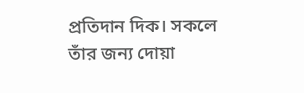প্রতিদান দিক। সকলে তাঁর জন্য দোয়া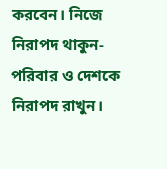করবেন। নিজে নিরাপদ থাকুন-পরিবার ও দেশকে নিরাপদ রাখুন।